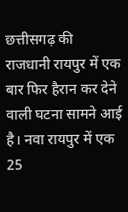छत्तीसगढ़ की राजधानी रायपुर में एक बार फिर हैरान कर देने वाली घटना सामने आई है। नवा रायपुर में एक 25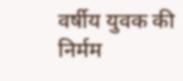वर्षीय युवक की निर्मम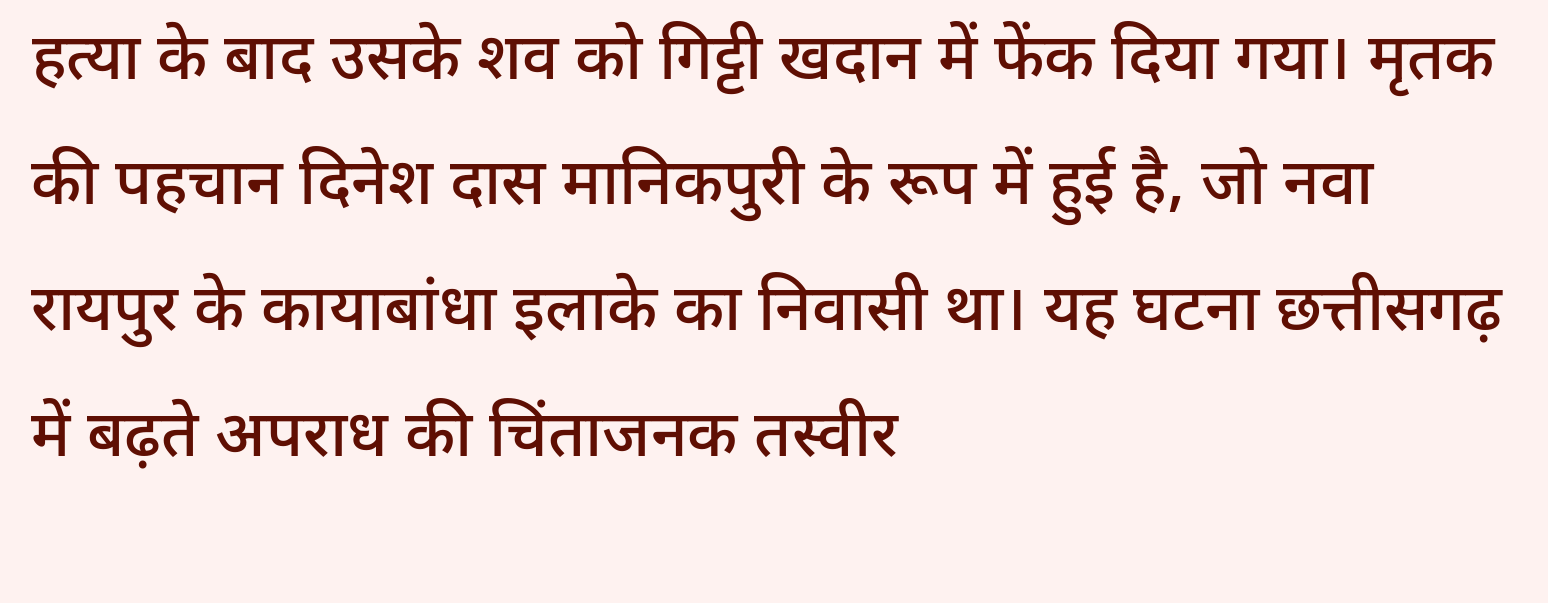हत्या के बाद उसके शव को गिट्टी खदान में फेंक दिया गया। मृतक की पहचान दिनेश दास मानिकपुरी के रूप में हुई है, जो नवा रायपुर के कायाबांधा इलाके का निवासी था। यह घटना छत्तीसगढ़ में बढ़ते अपराध की चिंताजनक तस्वीर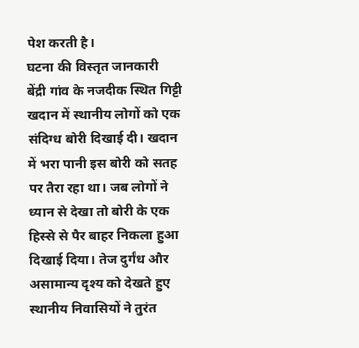पेश करती है।
घटना की विस्तृत जानकारी
बेंद्री गांव के नजदीक स्थित गिट्टी खदान में स्थानीय लोगों को एक संदिग्ध बोरी दिखाई दी। खदान में भरा पानी इस बोरी को सतह पर तैरा रहा था। जब लोगों ने ध्यान से देखा तो बोरी के एक हिस्से से पैर बाहर निकला हुआ दिखाई दिया। तेज दुर्गंध और असामान्य दृश्य को देखते हुए स्थानीय निवासियों ने तुरंत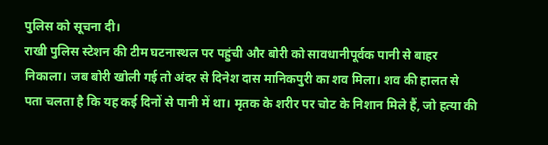पुलिस को सूचना दी।
राखी पुलिस स्टेशन की टीम घटनास्थल पर पहुंची और बोरी को सावधानीपूर्वक पानी से बाहर निकाला। जब बोरी खोली गई तो अंदर से दिनेश दास मानिकपुरी का शव मिला। शव की हालत से पता चलता है कि यह कई दिनों से पानी में था। मृतक के शरीर पर चोट के निशान मिले हैं, जो हत्या की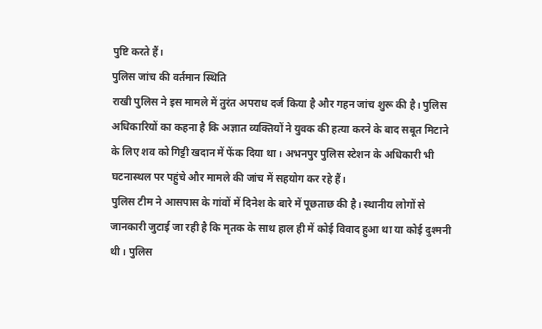पुष्टि करते हैं।
पुलिस जांच की वर्तमान स्थिति
राखी पुलिस ने इस मामले में तुरंत अपराध दर्ज किया है और गहन जांच शुरू की है। पुलिस अधिकारियों का कहना है कि अज्ञात व्यक्तियों ने युवक की हत्या करने के बाद सबूत मिटाने के लिए शव को गिट्टी खदान में फेंक दिया था। अभनपुर पुलिस स्टेशन के अधिकारी भी घटनास्थल पर पहुंचे और मामले की जांच में सहयोग कर रहे हैं।
पुलिस टीम ने आसपास के गांवों में दिनेश के बारे में पूछताछ की है। स्थानीय लोगों से जानकारी जुटाई जा रही है कि मृतक के साथ हाल ही में कोई विवाद हुआ था या कोई दुश्मनी थी। पुलिस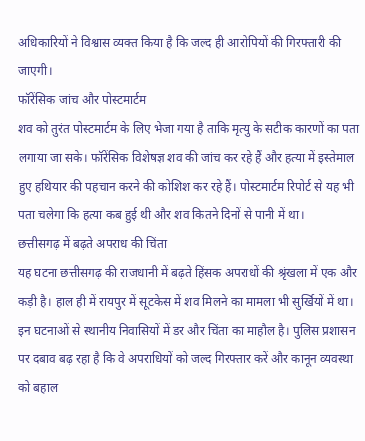अधिकारियों ने विश्वास व्यक्त किया है कि जल्द ही आरोपियों की गिरफ्तारी की जाएगी।
फॉरेंसिक जांच और पोस्टमार्टम
शव को तुरंत पोस्टमार्टम के लिए भेजा गया है ताकि मृत्यु के सटीक कारणों का पता लगाया जा सके। फॉरेंसिक विशेषज्ञ शव की जांच कर रहे हैं और हत्या में इस्तेमाल हुए हथियार की पहचान करने की कोशिश कर रहे हैं। पोस्टमार्टम रिपोर्ट से यह भी पता चलेगा कि हत्या कब हुई थी और शव कितने दिनों से पानी में था।
छत्तीसगढ़ में बढ़ते अपराध की चिंता
यह घटना छत्तीसगढ़ की राजधानी में बढ़ते हिंसक अपराधों की श्रृंखला में एक और कड़ी है। हाल ही में रायपुर में सूटकेस में शव मिलने का मामला भी सुर्खियों में था। इन घटनाओं से स्थानीय निवासियों में डर और चिंता का माहौल है। पुलिस प्रशासन पर दबाव बढ़ रहा है कि वे अपराधियों को जल्द गिरफ्तार करें और कानून व्यवस्था को बहाल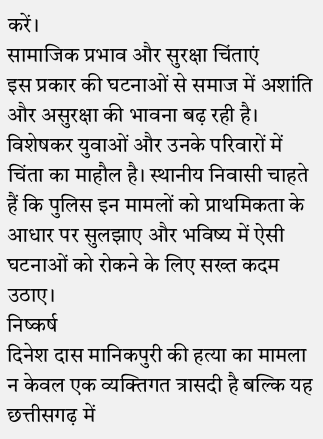करें।
सामाजिक प्रभाव और सुरक्षा चिंताएं
इस प्रकार की घटनाओं से समाज में अशांति और असुरक्षा की भावना बढ़ रही है। विशेषकर युवाओं और उनके परिवारों में चिंता का माहौल है। स्थानीय निवासी चाहते हैं कि पुलिस इन मामलों को प्राथमिकता के आधार पर सुलझाए और भविष्य में ऐसी घटनाओं को रोकने के लिए सख्त कदम उठाए।
निष्कर्ष
दिनेश दास मानिकपुरी की हत्या का मामला न केवल एक व्यक्तिगत त्रासदी है बल्कि यह छत्तीसगढ़ में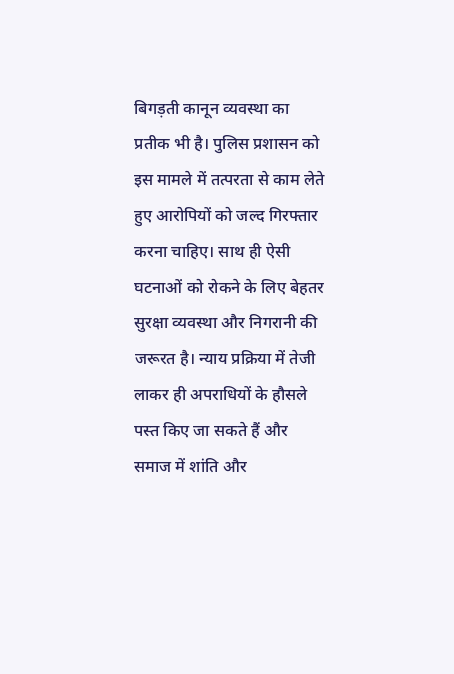बिगड़ती कानून व्यवस्था का प्रतीक भी है। पुलिस प्रशासन को इस मामले में तत्परता से काम लेते हुए आरोपियों को जल्द गिरफ्तार करना चाहिए। साथ ही ऐसी घटनाओं को रोकने के लिए बेहतर सुरक्षा व्यवस्था और निगरानी की जरूरत है। न्याय प्रक्रिया में तेजी लाकर ही अपराधियों के हौसले पस्त किए जा सकते हैं और समाज में शांति और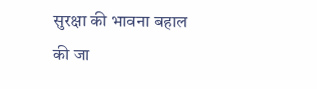सुरक्षा की भावना बहाल की जा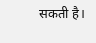सकती है।